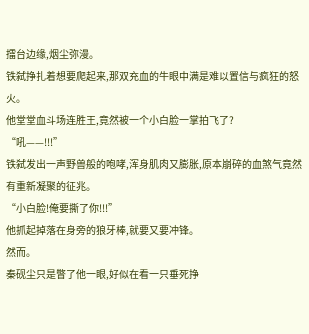擂台边缘,烟尘弥漫。
铁弑挣扎着想要爬起来,那双充血的牛眼中满是难以置信与疯狂的怒火。
他堂堂血斗场连胜王,竟然被一个小白脸一掌拍飞了?
“吼——!!!”
铁弑发出一声野兽般的咆哮,浑身肌肉又膨胀,原本崩碎的血煞气竟然有重新凝聚的征兆。
“小白脸!俺要撕了你!!!”
他抓起掉落在身旁的狼牙棒,就要又要冲锋。
然而。
秦砚尘只是瞥了他一眼,好似在看一只垂死挣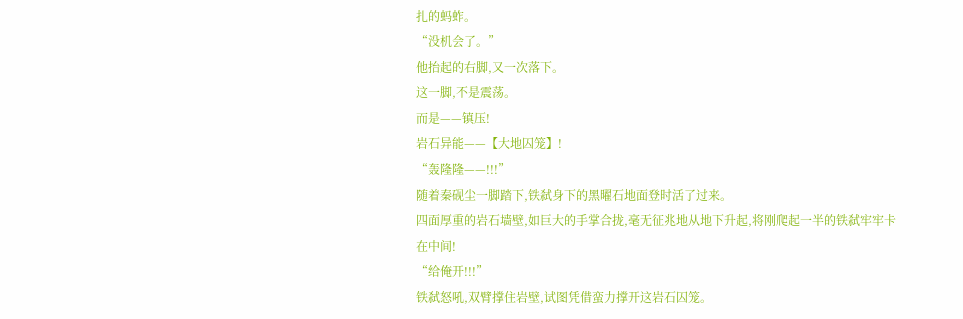扎的蚂蚱。
“没机会了。”
他抬起的右脚,又一次落下。
这一脚,不是震荡。
而是——镇压!
岩石异能——【大地囚笼】!
“轰隆隆——!!!”
随着秦砚尘一脚踏下,铁弑身下的黑曜石地面登时活了过来。
四面厚重的岩石墙壁,如巨大的手掌合拢,毫无征兆地从地下升起,将刚爬起一半的铁弑牢牢卡在中间!
“给俺开!!!”
铁弑怒吼,双臂撑住岩壁,试图凭借蛮力撑开这岩石囚笼。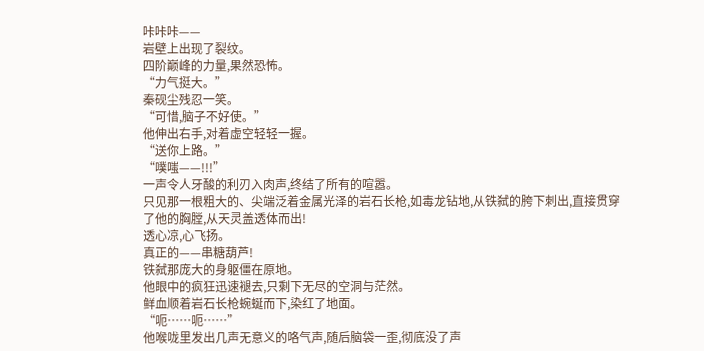咔咔咔——
岩壁上出现了裂纹。
四阶巅峰的力量,果然恐怖。
“力气挺大。”
秦砚尘残忍一笑。
“可惜,脑子不好使。”
他伸出右手,对着虚空轻轻一握。
“送你上路。”
“噗嗤——!!!”
一声令人牙酸的利刃入肉声,终结了所有的喧嚣。
只见那一根粗大的、尖端泛着金属光泽的岩石长枪,如毒龙钻地,从铁弑的胯下刺出,直接贯穿了他的胸膛,从天灵盖透体而出!
透心凉,心飞扬。
真正的——串糖葫芦!
铁弑那庞大的身躯僵在原地。
他眼中的疯狂迅速褪去,只剩下无尽的空洞与茫然。
鲜血顺着岩石长枪蜿蜒而下,染红了地面。
“呃……呃……”
他喉咙里发出几声无意义的咯气声,随后脑袋一歪,彻底没了声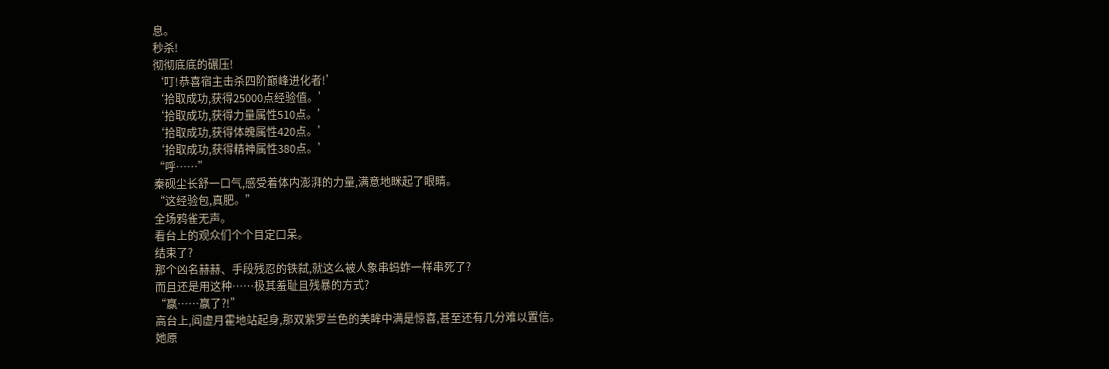息。
秒杀!
彻彻底底的碾压!
‘叮!恭喜宿主击杀四阶巅峰进化者!’
‘拾取成功,获得25000点经验值。’
‘拾取成功,获得力量属性510点。’
‘拾取成功,获得体魄属性420点。’
‘拾取成功,获得精神属性380点。’
“呼……”
秦砚尘长舒一口气,感受着体内澎湃的力量,满意地眯起了眼睛。
“这经验包,真肥。”
全场鸦雀无声。
看台上的观众们个个目定口呆。
结束了?
那个凶名赫赫、手段残忍的铁弑,就这么被人象串蚂蚱一样串死了?
而且还是用这种……极其羞耻且残暴的方式?
“赢……赢了?!”
高台上,阎虚月霍地站起身,那双紫罗兰色的美眸中满是惊喜,甚至还有几分难以置信。
她原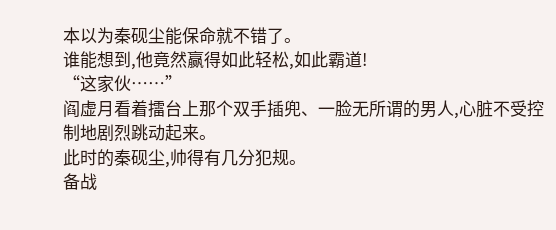本以为秦砚尘能保命就不错了。
谁能想到,他竟然赢得如此轻松,如此霸道!
“这家伙……”
阎虚月看着擂台上那个双手插兜、一脸无所谓的男人,心脏不受控制地剧烈跳动起来。
此时的秦砚尘,帅得有几分犯规。
备战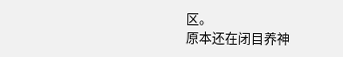区。
原本还在闭目养神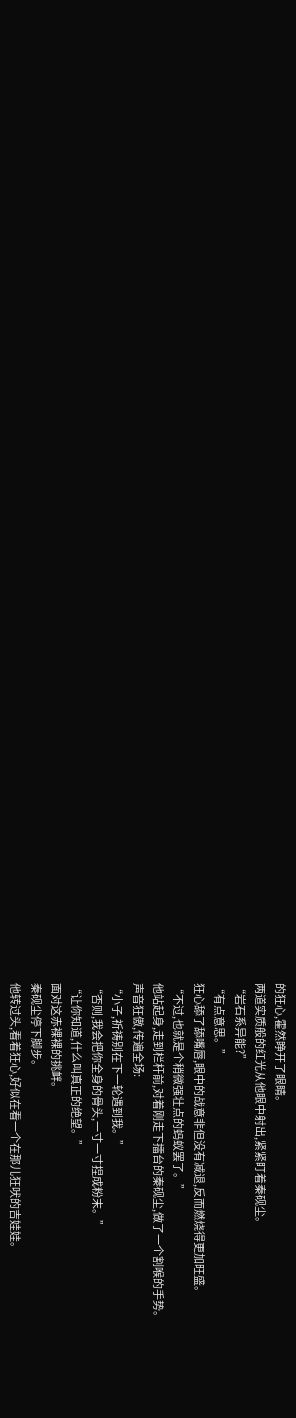的狂心,霍然睁开了眼睛。
两道实质般的红光从他眼中射出,紧紧盯着秦砚尘。
“岩石系异能?”
“有点意思。”
狂心舔了舔嘴唇,眼中的战意非但没有减退,反而燃烧得更加旺盛。
“不过,也就是个稍微强壮点的蚂蚁罢了。”
他站起身,走到栏杆前,对着刚走下擂台的秦砚尘,做了一个割喉的手势。
声音狂傲,传遍全场:
“小子,祈祷别在下一轮遇到我。”
“否则,我会把你全身的骨头,一寸一寸捏成粉末。”
“让你知道,什么叫真正的绝望。”
面对这赤裸裸的挑衅。
秦砚尘停下脚步。
他转过头,看着狂心,好似在看一个在那儿狂吠的吉娃娃。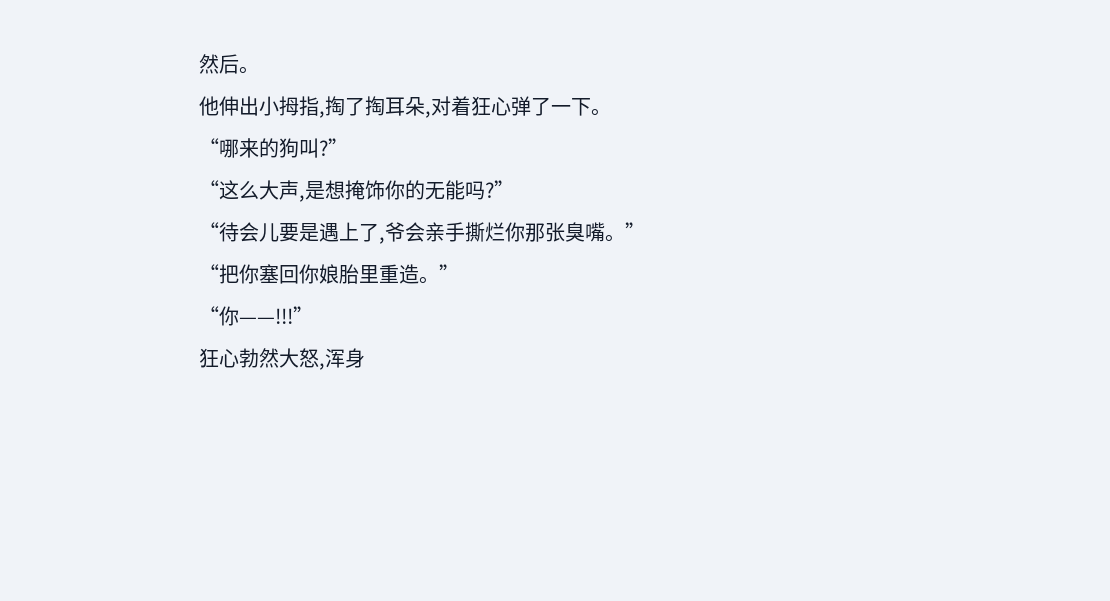然后。
他伸出小拇指,掏了掏耳朵,对着狂心弹了一下。
“哪来的狗叫?”
“这么大声,是想掩饰你的无能吗?”
“待会儿要是遇上了,爷会亲手撕烂你那张臭嘴。”
“把你塞回你娘胎里重造。”
“你——!!!”
狂心勃然大怒,浑身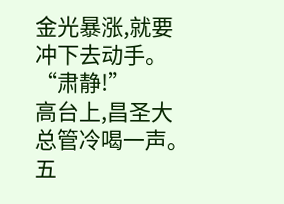金光暴涨,就要冲下去动手。
“肃静!”
高台上,昌圣大总管冷喝一声。
五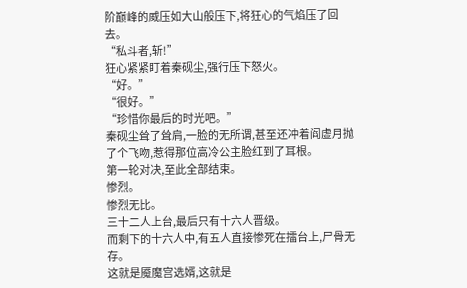阶巅峰的威压如大山般压下,将狂心的气焰压了回去。
“私斗者,斩!”
狂心紧紧盯着秦砚尘,强行压下怒火。
“好。”
“很好。”
“珍惜你最后的时光吧。”
秦砚尘耸了耸肩,一脸的无所谓,甚至还冲着阎虚月抛了个飞吻,惹得那位高冷公主脸红到了耳根。
第一轮对决,至此全部结束。
惨烈。
惨烈无比。
三十二人上台,最后只有十六人晋级。
而剩下的十六人中,有五人直接惨死在擂台上,尸骨无存。
这就是魇魔宫选婿,这就是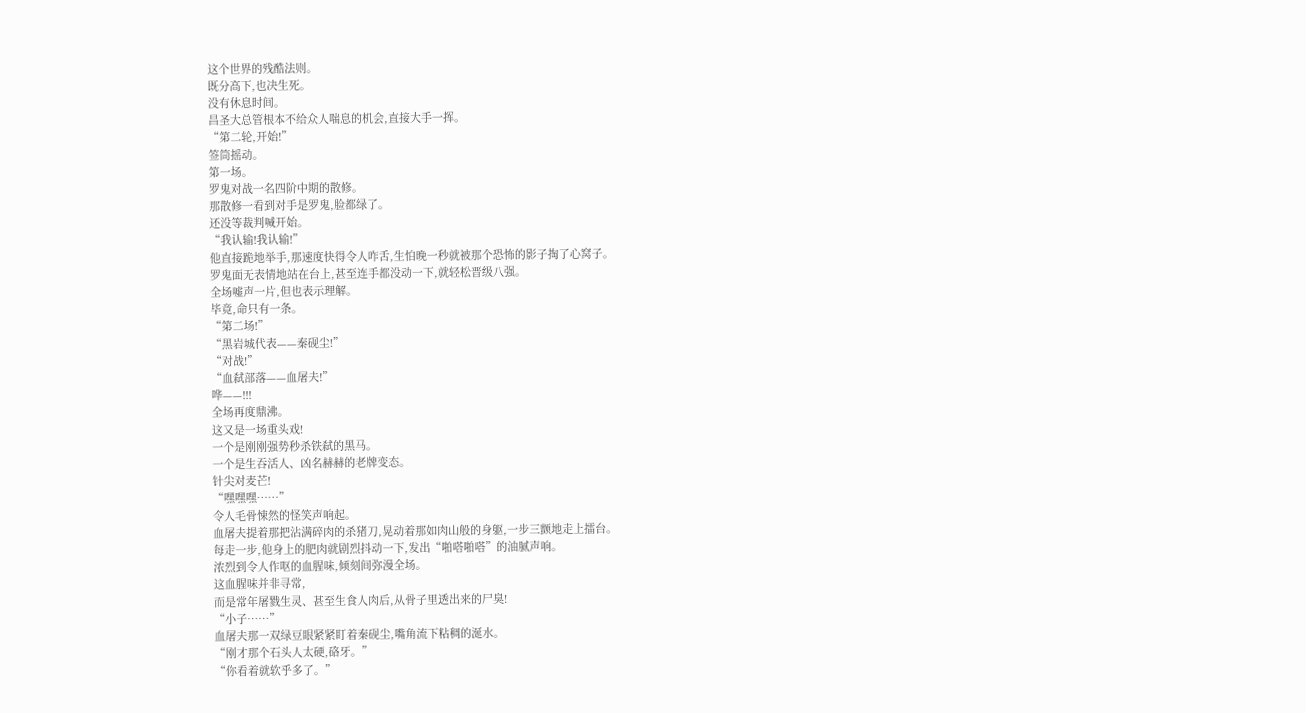这个世界的残酷法则。
既分高下,也决生死。
没有休息时间。
昌圣大总管根本不给众人喘息的机会,直接大手一挥。
“第二轮,开始!”
签筒摇动。
第一场。
罗鬼对战一名四阶中期的散修。
那散修一看到对手是罗鬼,脸都绿了。
还没等裁判喊开始。
“我认输!我认输!”
他直接跪地举手,那速度快得令人咋舌,生怕晚一秒就被那个恐怖的影子掏了心窝子。
罗鬼面无表情地站在台上,甚至连手都没动一下,就轻松晋级八强。
全场嘘声一片,但也表示理解。
毕竟,命只有一条。
“第二场!”
“黑岩城代表——秦砚尘!”
“对战!”
“血弑部落——血屠夫!”
哗——!!!
全场再度鼎沸。
这又是一场重头戏!
一个是刚刚强势秒杀铁弑的黑马。
一个是生吞活人、凶名赫赫的老牌变态。
针尖对麦芒!
“嘿嘿嘿……”
令人毛骨悚然的怪笑声响起。
血屠夫提着那把沾满碎肉的杀猪刀,晃动着那如肉山般的身躯,一步三颤地走上擂台。
每走一步,他身上的肥肉就剧烈抖动一下,发出“啪嗒啪嗒”的油腻声响。
浓烈到令人作呕的血腥味,倾刻间弥漫全场。
这血腥味并非寻常,
而是常年屠戮生灵、甚至生食人肉后,从骨子里透出来的尸臭!
“小子……”
血屠夫那一双绿豆眼紧紧盯着秦砚尘,嘴角流下粘稠的涎水。
“刚才那个石头人太硬,硌牙。”
“你看着就软乎多了。”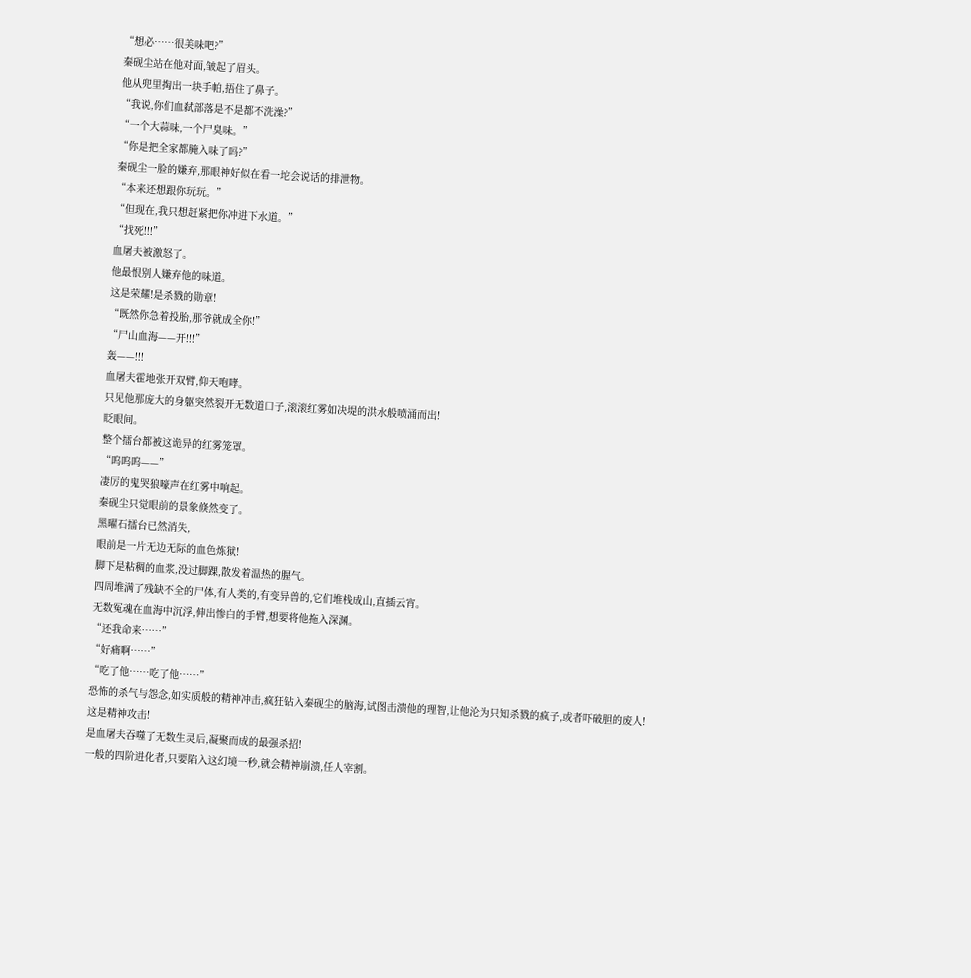“想必……很美味吧?”
秦砚尘站在他对面,皱起了眉头。
他从兜里掏出一块手帕,捂住了鼻子。
“我说,你们血弑部落是不是都不洗澡?”
“一个大蒜味,一个尸臭味。”
“你是把全家都腌入味了吗?”
秦砚尘一脸的嫌弃,那眼神好似在看一坨会说话的排泄物。
“本来还想跟你玩玩。”
“但现在,我只想赶紧把你冲进下水道。”
“找死!!!”
血屠夫被激怒了。
他最恨别人嫌弃他的味道。
这是荣耀!是杀戮的勋章!
“既然你急着投胎,那爷就成全你!”
“尸山血海——开!!!”
轰——!!!
血屠夫霍地张开双臂,仰天咆哮。
只见他那庞大的身躯突然裂开无数道口子,滚滚红雾如决堤的洪水般喷涌而出!
眨眼间。
整个擂台都被这诡异的红雾笼罩。
“呜呜呜——”
凄厉的鬼哭狼嚎声在红雾中响起。
秦砚尘只觉眼前的景象倏然变了。
黑曜石擂台已然消失,
眼前是一片无边无际的血色炼狱!
脚下是粘稠的血浆,没过脚踝,散发着温热的腥气。
四周堆满了残缺不全的尸体,有人类的,有变异兽的,它们堆栈成山,直插云宵。
无数冤魂在血海中沉浮,伸出惨白的手臂,想要将他拖入深渊。
“还我命来……”
“好痛啊……”
“吃了他……吃了他……”
恐怖的杀气与怨念,如实质般的精神冲击,疯狂钻入秦砚尘的脑海,试图击溃他的理智,让他沦为只知杀戮的疯子,或者吓破胆的废人!
这是精神攻击!
是血屠夫吞噬了无数生灵后,凝聚而成的最强杀招!
一般的四阶进化者,只要陷入这幻境一秒,就会精神崩溃,任人宰割。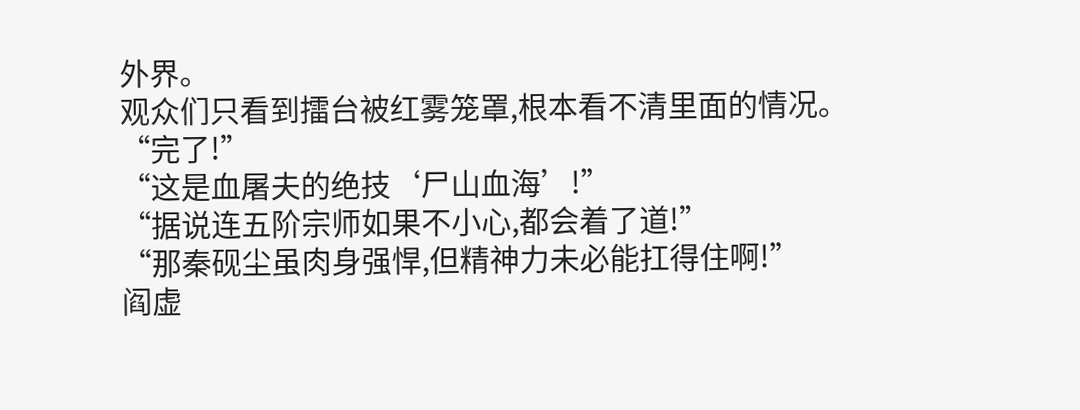外界。
观众们只看到擂台被红雾笼罩,根本看不清里面的情况。
“完了!”
“这是血屠夫的绝技‘尸山血海’!”
“据说连五阶宗师如果不小心,都会着了道!”
“那秦砚尘虽肉身强悍,但精神力未必能扛得住啊!”
阎虚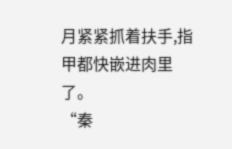月紧紧抓着扶手,指甲都快嵌进肉里了。
“秦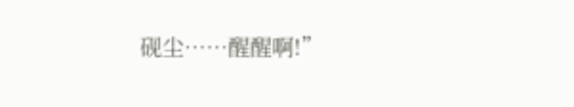砚尘……醒醒啊!”